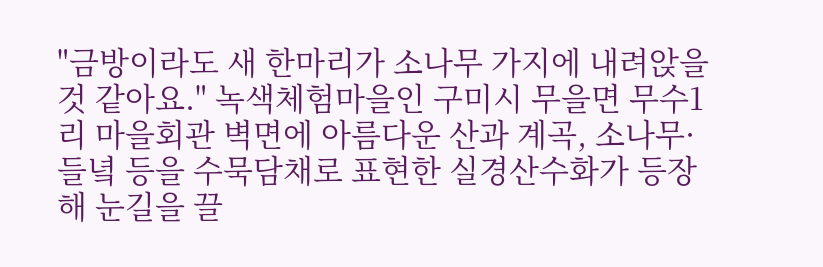"금방이라도 새 한마리가 소나무 가지에 내려앉을 것 같아요." 녹색체험마을인 구미시 무을면 무수1리 마을회관 벽면에 아름다운 산과 계곡, 소나무·들녘 등을 수묵담채로 표현한 실경산수화가 등장해 눈길을 끌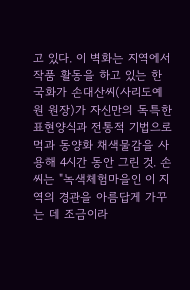고 있다. 이 벽화는 지역에서 작품 활동을 하고 있는 한국화가 손대산씨(사리도예원 원장)가 자신만의 독특한 표현양식과 전통적 기법으로 먹과 동양화 채색물감을 사용해 4시간 동안 그린 것. 손씨는 "녹색체험마을인 이 지역의 경관을 아름답게 가꾸는 데 조금이라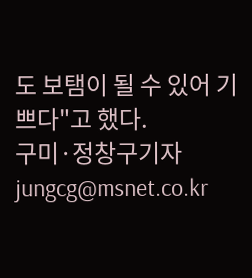도 보탬이 될 수 있어 기쁘다"고 했다.
구미·정창구기자jungcg@msnet.co.kr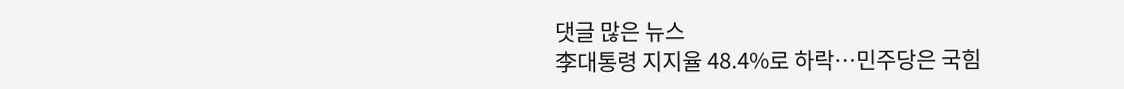댓글 많은 뉴스
李대통령 지지율 48.4%로 하락…민주당은 국힘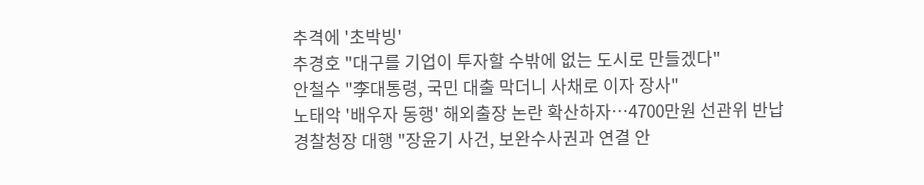추격에 '초박빙'
추경호 "대구를 기업이 투자할 수밖에 없는 도시로 만들겠다"
안철수 "李대통령, 국민 대출 막더니 사채로 이자 장사"
노태악 '배우자 동행' 해외출장 논란 확산하자…4700만원 선관위 반납
경찰청장 대행 "장윤기 사건, 보완수사권과 연결 안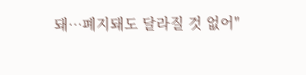돼…폐지돼도 달라질 것 없어"